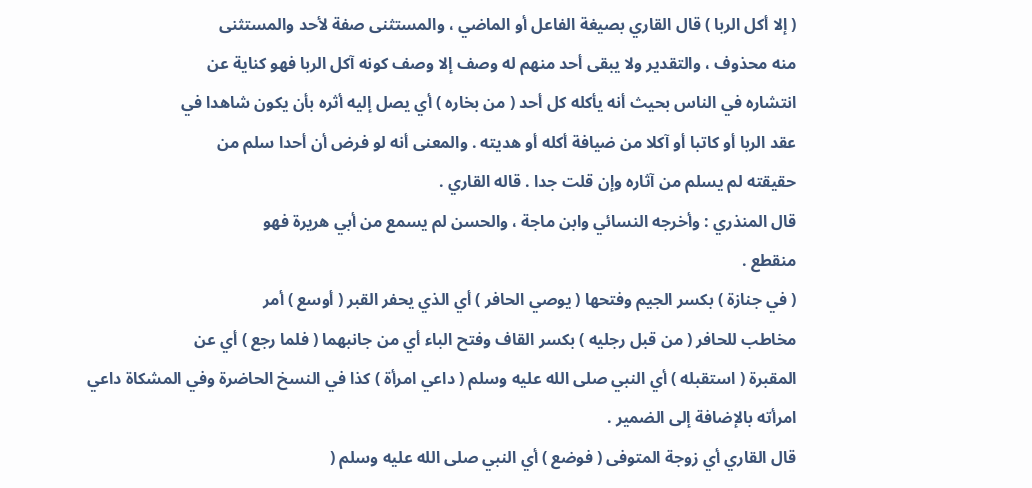( إلا أكل الربا ) قال القاري بصيغة الفاعل أو الماضي ، والمستثنى صفة لأحد والمستثنى
منه محذوف ، والتقدير ولا يبقى أحد منهم له وصف إلا وصف كونه آكل الربا فهو كناية عن
انتشاره في الناس بحيث أنه يأكله كل أحد ( من بخاره ) أي يصل إليه أثره بأن يكون شاهدا في
عقد الربا أو كاتبا أو آكلا من ضيافة أكله أو هديته . والمعنى أنه لو فرض أن أحدا سلم من
حقيقته لم يسلم من آثاره وإن قلت جدا . قاله القاري .
قال المنذري : وأخرجه النسائي وابن ماجة ، والحسن لم يسمع من أبي هريرة فهو
منقطع .
( في جنازة ) بكسر الجيم وفتحها ( يوصي الحافر ) أي الذي يحفر القبر ( أوسع ) أمر
مخاطب للحافر ( من قبل رجليه ) بكسر القاف وفتح الباء أي من جانبهما ( فلما رجع ) أي عن
المقبرة ( استقبله ) أي النبي صلى الله عليه وسلم ( داعي امرأة ) كذا في النسخ الحاضرة وفي المشكاة داعي
امرأته بالإضافة إلى الضمير .
قال القاري أي زوجة المتوفى ( فوضع ) أي النبي صلى الله عليه وسلم (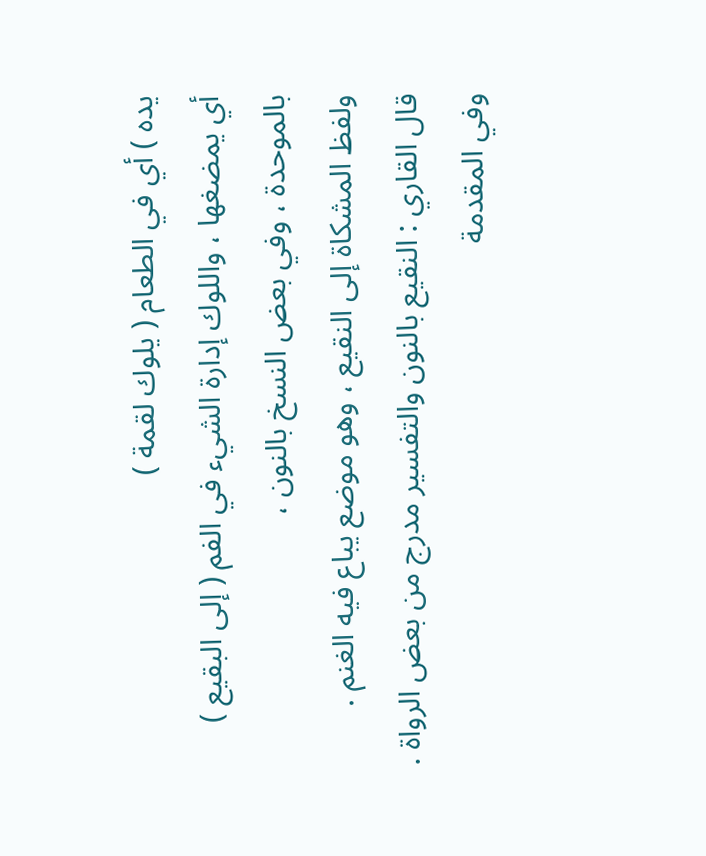يده ) أي في الطعام ( يلوك لقمة )
أي يمضغها ، واللوك إدارة الشيء في الفم ( إلى البقيع ) بالموحدة ، وفي بعض النسخ بالنون ،
ولفظ المشكاة إلى النقيع ، وهو موضع يباع فيه الغنم .
قال القاري : النقيع بالنون والتفسير مدرج من بعض الرواة . وفي المقدمة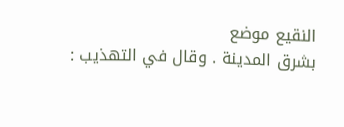النقيع موضع
بشرق المدينة . وقال في التهذيب :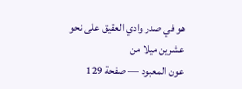هو في صدر وادي العقيق على نحو عشرين ميلا من
عون المعبود — صفحة 129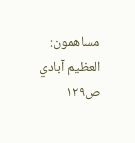مساهمون: العظيم آبادي
ص١٢٩